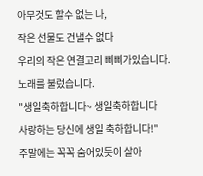아무것도 할수 없는 나,
작은 선물도 건낼수 없다
우리의 작은 연결고리 삐삐가있습니다.
노래를 불렀습니다.
"생일축하합니다~ 생일축하합니다
사랑하는 당신에 생일 축하합니다!"
주말에는 꼭꼭 숨어있듯이 살아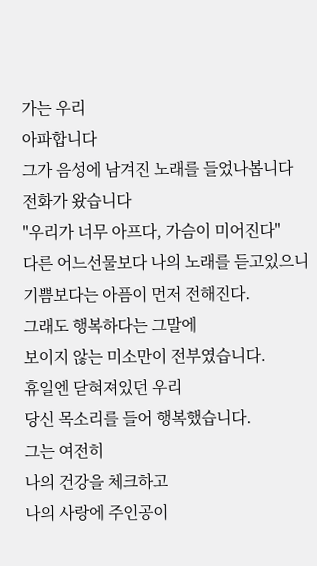가는 우리
아파합니다
그가 음성에 남겨진 노래를 들었나봅니다
전화가 왔습니다
"우리가 너무 아프다, 가슴이 미어진다"
다른 어느선물보다 나의 노래를 듣고있으니
기쁨보다는 아픔이 먼저 전해진다.
그래도 행복하다는 그말에
보이지 않는 미소만이 전부였습니다.
휴일엔 닫혀져있던 우리
당신 목소리를 들어 행복했습니다.
그는 여전히
나의 건강을 체크하고
나의 사랑에 주인공이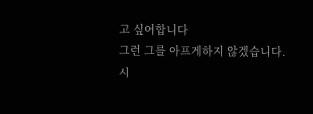고 싶어합니다
그런 그를 아프게하지 않겠습니다.
시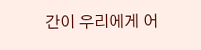간이 우리에게 어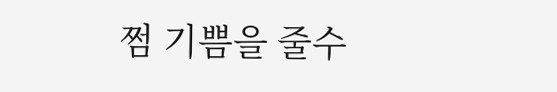쩜 기쁨을 줄수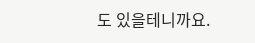도 있을테니까요.